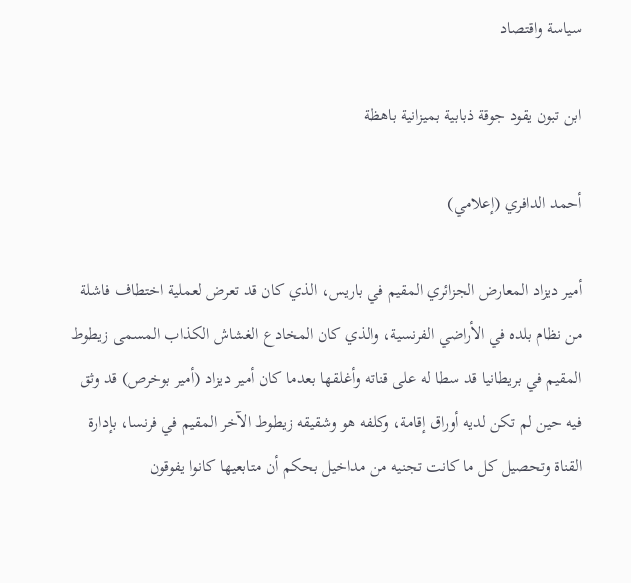سياسة واقتصاد

ابن تبون يقود جوقة ذبابية بميزانية باهظة

أحمد الدافري (إعلامي)

أمير ديزاد المعارض الجزائري المقيم في باريس، الذي كان قد تعرض لعملية اختطاف فاشلة من نظام بلده في الأراضي الفرنسية، والذي كان المخادع الغشاش الكذاب المسمى زيطوط المقيم في بريطانيا قد سطا له على قناته وأغلقها بعدما كان أمير ديزاد (أمير بوخرص) قد وثق فيه حين لم تكن لديه أوراق إقامة، وكلفه هو وشقيقه زيطوط الآخر المقيم في فرنسا، بإدارة القناة وتحصيل كل ما كانت تجنيه من مداخيل بحكم أن متابعيها كانوا يفوقون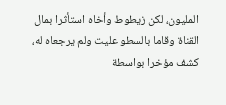المليون، لكن زيطوط وأخاه استأثرا بمال القناة وقاما بالسطو عليت ولم يرجعاه له، كشف مؤخرا بواسطة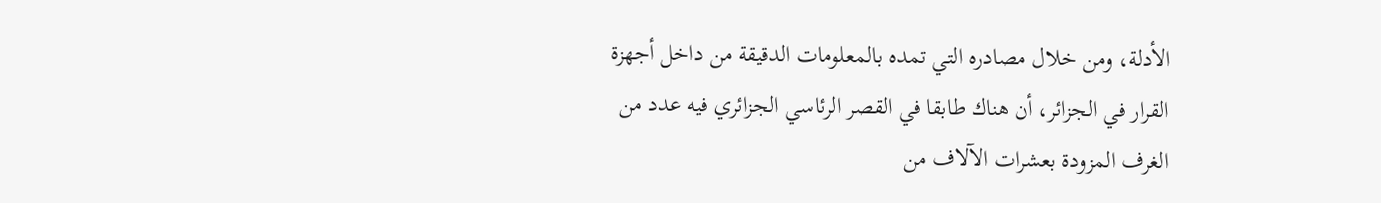الأدلة، ومن خلال مصادره التي تمده بالمعلومات الدقيقة من داخل أجهزة القرار في الجزائر، أن هناك طابقا في القصر الرئاسي الجزائري فيه عدد من الغرف المزودة بعشرات الآلاف من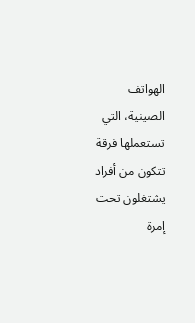الهواتف الصينية، التي تستعملها فرقة تتكون من أفراد يشتغلون تحت إمرة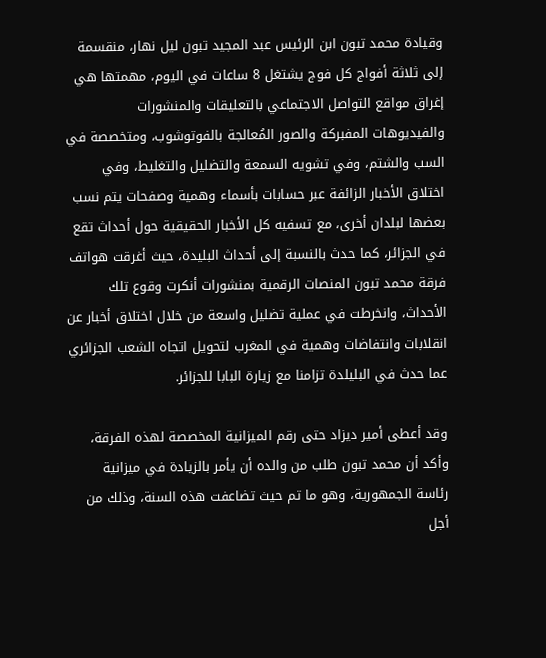وقيادة محمد تبون ابن الرئيس عبد المجيد تبون ليل نهار، منقسمة إلى ثلاثة أفواج كل فوج يشتغل 8 ساعات في اليوم، مهمتها هي إغراق مواقع التواصل الاجتماعي بالتعليقات والمنشورات والفيديوهات المفبركة والصور المُعالجة بالفوتوشوب، ومتخصصة في السب والشتم، وفي تشويه السمعة والتضليل والتغليط، وفي اختلاق الأخبار الزائفة عبر حسابات بأسماء وهمية وصفحات يتم نسب بعضها لبلدان أخرى، مع تسفيه كل الأخبار الحقيقية حول أحداث تقع في الجزائر، كما حدث بالنسبة إلى أحداث البليدة، حيث أغرقت هواتف فرقة محمد تبون المنصات الرقمية بمنشورات أنكرت وقوع تلك الأحداث، وانخرطت في عملية تضليل واسعة من خلال اختلاق أخبار عن انقلابات وانتفاضات وهمية في المغرب لتحويل اتجاه الشعب الجزائري عما حدث في البليلدة تزامنا مع زيارة البابا للجزائر.

وقد أعطى أمير ديزاد حتى رقم الميزانية المخصصة لهذه الفرقة، وأكد أن محمد تبون طلب من والده أن يأمر بالزيادة في ميزانية رئاسة الجمهورية، وهو ما تم حيث تضاعفت هذه السنة، وذلك من أجل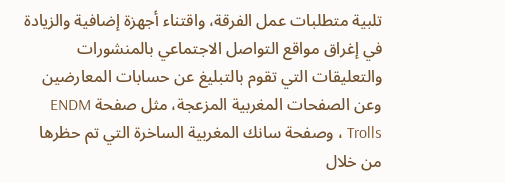تلبية متطلبات عمل الفرقة، واقتناء أجهزة إضافية والزيادة في إغراق مواقع التواصل الاجتماعي بالمنشورات والتعليقات التي تقوم بالتبليغ عن حسابات المعارضين وعن الصفحات المغربية المزعجة، مثل صفحة ENDM Trolls ، وصفحة سانك المغربية الساخرة التي تم حظرها من خلال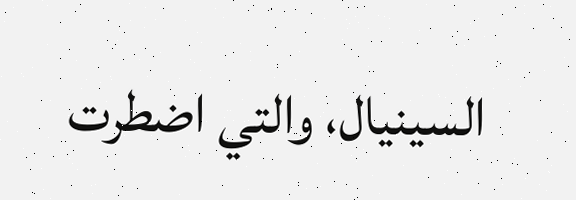السينيال، والتي اضطرت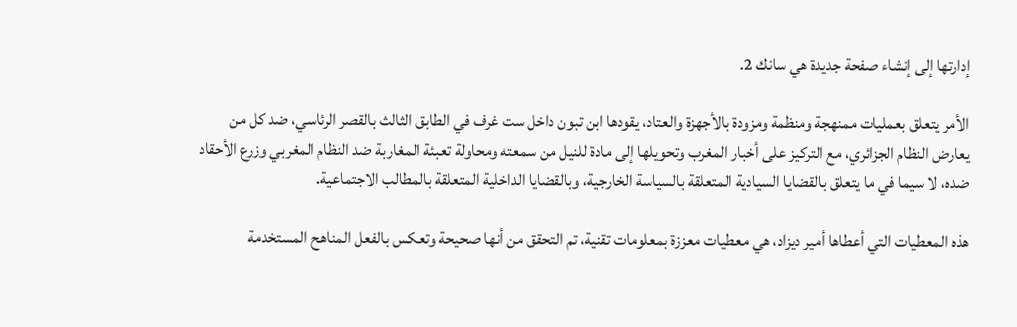إدارتها إلى إنشاء صفحة جديدة هي سانك 2.

الأمر يتعلق بعمليات ممنهجة ومنظمة ومزودة بالأجهزة والعتاد، يقودها ابن تبون داخل ست غرف في الطابق الثالث بالقصر الرئاسي، ضد كل من يعارض النظام الجزائري، مع التركيز على أخبار المغرب وتحويلها إلى مادة للنيل من سمعته ومحاولة تعبئة المغاربة ضد النظام المغربي وزرع الأحقاد ضده، لا سيما في ما يتعلق بالقضايا السيادية المتعلقة بالسياسة الخارجية، وبالقضايا الداخلية المتعلقة بالمطالب الاجتماعية.

هذه المعطيات التي أعطاها أمير ديزاد، هي معطيات معززة بمعلومات تقنية، تم التحقق من أنها صحيحة وتعكس بالفعل المناهح المستخدمة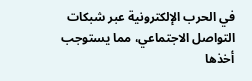في الحرب الإلكترونية عبر شبكات التواصل الاجتماعي، مما يستوجب أخذها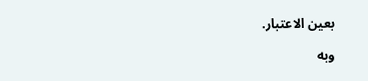بعين الاعتبار.

وبه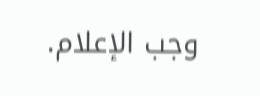وجب الإعلام.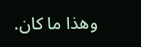وهذا ما كان.